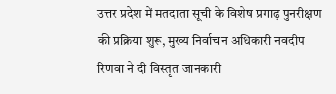उत्तर प्रदेश में मतदाता सूची के विशेष प्रगाढ़ पुनरीक्षण की प्रक्रिया शुरू, मुख्य निर्वाचन अधिकारी नवदीप रिणवा ने दी विस्तृत जानकारी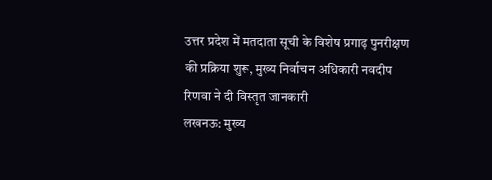उत्तर प्रदेश में मतदाता सूची के विशेष प्रगाढ़ पुनरीक्षण की प्रक्रिया शुरू, मुख्य निर्वाचन अधिकारी नवदीप रिणवा ने दी विस्तृत जानकारी
लखनऊ: मुख्य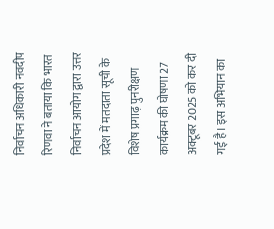निर्वाचन अधिकारी नवदीप रिणवा ने बताया कि भारत निर्वाचन आयोग द्वारा उत्तर प्रदेश में मतदाता सूची के विशेष प्रगाढ़ पुनरीक्षण कार्यक्रम की घोषणा 27 अक्टूबर 2025 को कर दी गई है। इस अभियान का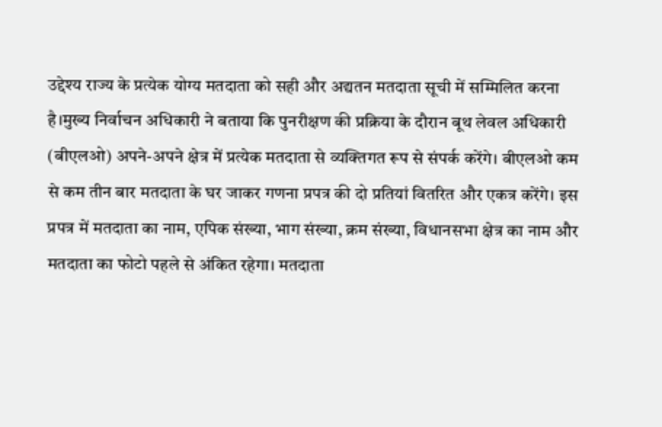उद्देश्य राज्य के प्रत्येक योग्य मतदाता को सही और अद्यतन मतदाता सूची में सम्मिलित करना है।मुख्य निर्वाचन अधिकारी ने बताया कि पुनरीक्षण की प्रक्रिया के दौरान बूथ लेवल अधिकारी (बीएलओ) अपने-अपने क्षेत्र में प्रत्येक मतदाता से व्यक्तिगत रूप से संपर्क करेंगे। बीएलओ कम से कम तीन बार मतदाता के घर जाकर गणना प्रपत्र की दो प्रतियां वितरित और एकत्र करेंगे। इस प्रपत्र में मतदाता का नाम, एपिक संख्या, भाग संख्या, क्रम संख्या, विधानसभा क्षेत्र का नाम और मतदाता का फोटो पहले से अंकित रहेगा। मतदाता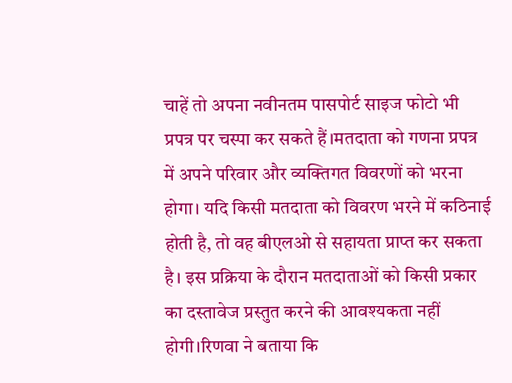चाहें तो अपना नवीनतम पासपोर्ट साइज फोटो भी प्रपत्र पर चस्पा कर सकते हैं।मतदाता को गणना प्रपत्र में अपने परिवार और व्यक्तिगत विवरणों को भरना होगा। यदि किसी मतदाता को विवरण भरने में कठिनाई होती है, तो वह बीएलओ से सहायता प्राप्त कर सकता है। इस प्रक्रिया के दौरान मतदाताओं को किसी प्रकार का दस्तावेज प्रस्तुत करने की आवश्यकता नहीं होगी।रिणवा ने बताया कि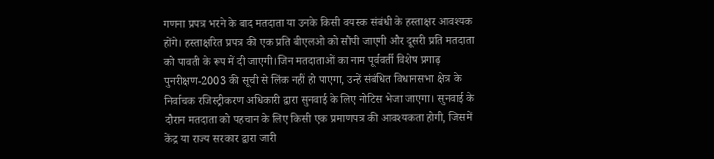गणना प्रपत्र भरने के बाद मतदाता या उनके किसी वयस्क संबंधी के हस्ताक्षर आवश्यक होंगे। हस्ताक्षरित प्रपत्र की एक प्रति बीएलओ को सौंपी जाएगी और दूसरी प्रति मतदाता को पावती के रूप में दी जाएगी।जिन मतदाताओं का नाम पूर्ववर्ती विशेष प्रगाढ़ पुनरीक्षण-2003 की सूची से लिंक नहीं हो पाएगा, उन्हें संबंधित विधानसभा क्षेत्र के निर्वाचक रजिस्ट्रीकरण अधिकारी द्वारा सुनवाई के लिए नोटिस भेजा जाएगा। सुनवाई के दौरान मतदाता को पहचान के लिए किसी एक प्रमाणपत्र की आवश्यकता होगी, जिसमें केंद्र या राज्य सरकार द्वारा जारी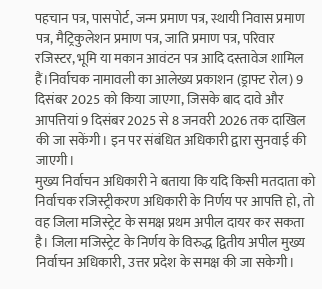पहचान पत्र, पासपोर्ट, जन्म प्रमाण पत्र, स्थायी निवास प्रमाण पत्र, मैट्रिकुलेशन प्रमाण पत्र, जाति प्रमाण पत्र, परिवार रजिस्टर, भूमि या मकान आवंटन पत्र आदि दस्तावेज शामिल हैं।निर्वाचक नामावली का आलेख्य प्रकाशन (ड्राफ्ट रोल) 9 दिसंबर 2025 को किया जाएगा, जिसके बाद दावे और आपत्तियां 9 दिसंबर 2025 से 8 जनवरी 2026 तक दाखिल की जा सकेंगी। इन पर संबंधित अधिकारी द्वारा सुनवाई की जाएगी।
मुख्य निर्वाचन अधिकारी ने बताया कि यदि किसी मतदाता को निर्वाचक रजिस्ट्रीकरण अधिकारी के निर्णय पर आपत्ति हो, तो वह जिला मजिस्ट्रेट के समक्ष प्रथम अपील दायर कर सकता है। जिला मजिस्ट्रेट के निर्णय के विरुद्ध द्वितीय अपील मुख्य निर्वाचन अधिकारी, उत्तर प्रदेश के समक्ष की जा सकेगी।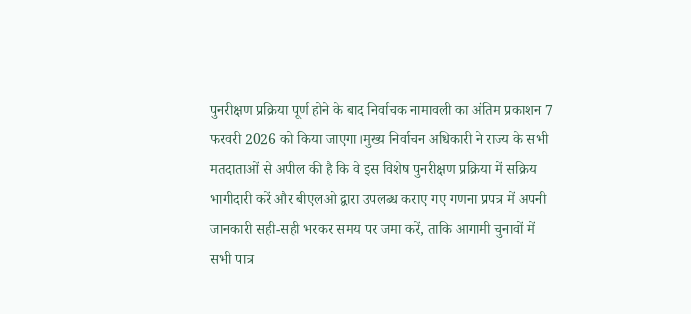पुनरीक्षण प्रक्रिया पूर्ण होने के बाद निर्वाचक नामावली का अंतिम प्रकाशन 7 फरवरी 2026 को किया जाएगा।मुख्य निर्वाचन अधिकारी ने राज्य के सभी मतदाताओं से अपील की है कि वे इस विशेष पुनरीक्षण प्रक्रिया में सक्रिय भागीदारी करें और बीएलओ द्वारा उपलब्ध कराए गए गणना प्रपत्र में अपनी जानकारी सही-सही भरकर समय पर जमा करें, ताकि आगामी चुनावों में सभी पात्र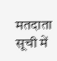मतदाता सूची में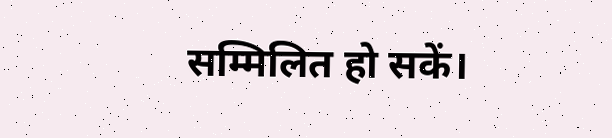सम्मिलित हो सकें।